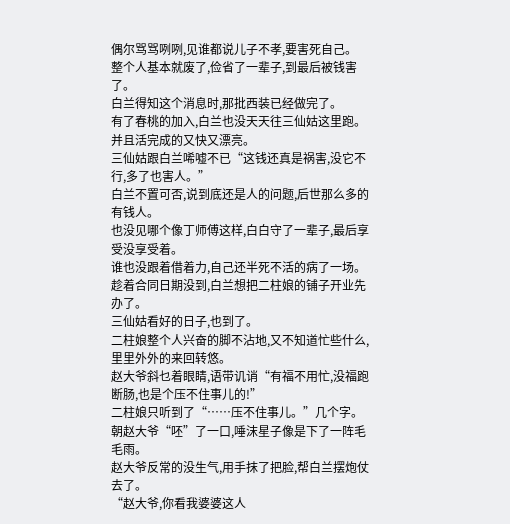偶尔骂骂咧咧,见谁都说儿子不孝,要害死自己。
整个人基本就废了,俭省了一辈子,到最后被钱害了。
白兰得知这个消息时,那批西装已经做完了。
有了春桃的加入,白兰也没天天往三仙姑这里跑。
并且活完成的又快又漂亮。
三仙姑跟白兰唏嘘不已“这钱还真是祸害,没它不行,多了也害人。”
白兰不置可否,说到底还是人的问题,后世那么多的有钱人。
也没见哪个像丁师傅这样,白白守了一辈子,最后享受没享受着。
谁也没跟着借着力,自己还半死不活的病了一场。
趁着合同日期没到,白兰想把二柱娘的铺子开业先办了。
三仙姑看好的日子,也到了。
二柱娘整个人兴奋的脚不沾地,又不知道忙些什么,里里外外的来回转悠。
赵大爷斜乜着眼睛,语带讥诮“有福不用忙,没福跑断肠,也是个压不住事儿的!”
二柱娘只听到了“……压不住事儿。”几个字。
朝赵大爷“呸”了一口,唾沫星子像是下了一阵毛毛雨。
赵大爷反常的没生气,用手抹了把脸,帮白兰摆炮仗去了。
“赵大爷,你看我婆婆这人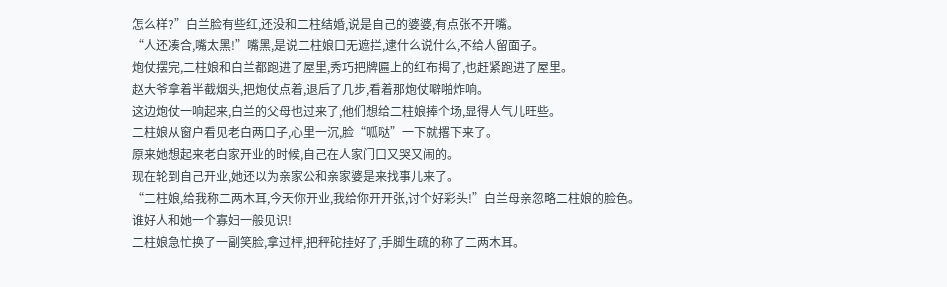怎么样?”白兰脸有些红,还没和二柱结婚,说是自己的婆婆,有点张不开嘴。
“人还凑合,嘴太黑!”嘴黑,是说二柱娘口无遮拦,逮什么说什么,不给人留面子。
炮仗摆完,二柱娘和白兰都跑进了屋里,秀巧把牌匾上的红布揭了,也赶紧跑进了屋里。
赵大爷拿着半截烟头,把炮仗点着,退后了几步,看着那炮仗噼啪炸响。
这边炮仗一响起来,白兰的父母也过来了,他们想给二柱娘捧个场,显得人气儿旺些。
二柱娘从窗户看见老白两口子,心里一沉,脸“呱哒”一下就撂下来了。
原来她想起来老白家开业的时候,自己在人家门口又哭又闹的。
现在轮到自己开业,她还以为亲家公和亲家婆是来找事儿来了。
“二柱娘,给我称二两木耳,今天你开业,我给你开开张,讨个好彩头!”白兰母亲忽略二柱娘的脸色。
谁好人和她一个寡妇一般见识!
二柱娘急忙换了一副笑脸,拿过枰,把秤砣挂好了,手脚生疏的称了二两木耳。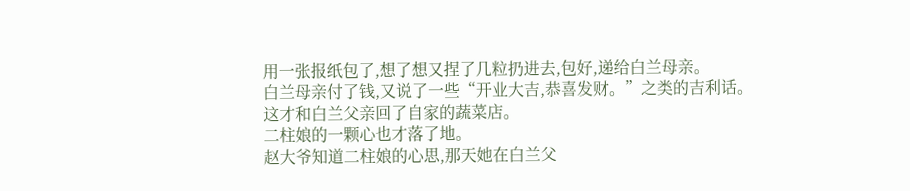用一张报纸包了,想了想又捏了几粒扔进去,包好,递给白兰母亲。
白兰母亲付了钱,又说了一些“开业大吉,恭喜发财。”之类的吉利话。
这才和白兰父亲回了自家的蔬菜店。
二柱娘的一颗心也才落了地。
赵大爷知道二柱娘的心思,那天她在白兰父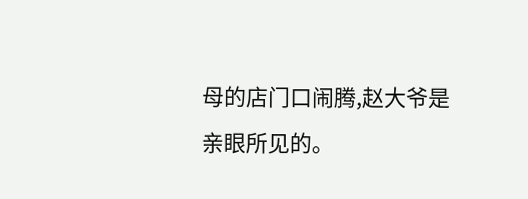母的店门口闹腾,赵大爷是亲眼所见的。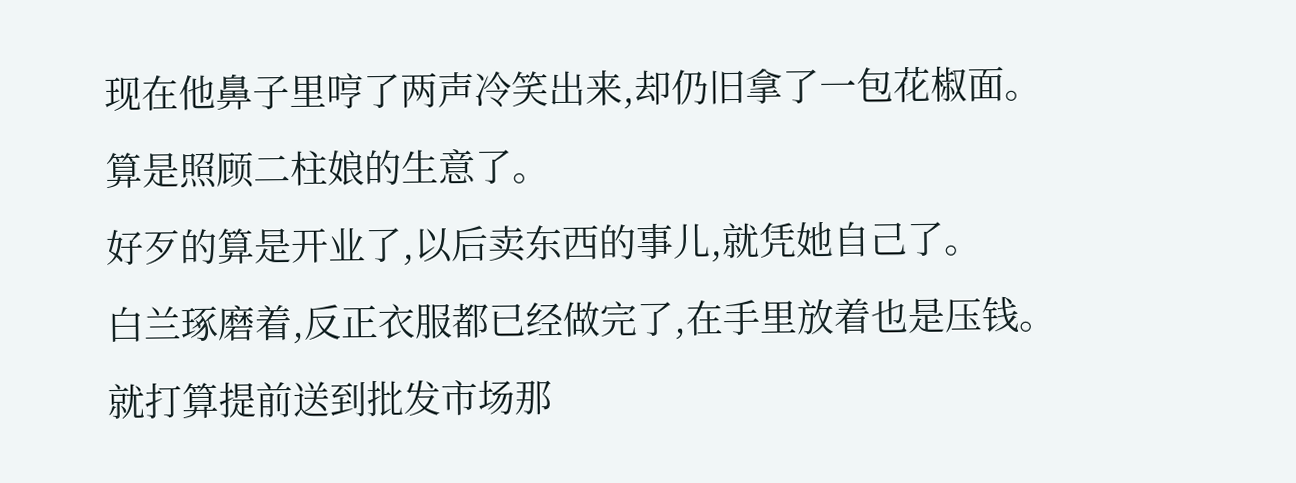现在他鼻子里哼了两声冷笑出来,却仍旧拿了一包花椒面。
算是照顾二柱娘的生意了。
好歹的算是开业了,以后卖东西的事儿,就凭她自己了。
白兰琢磨着,反正衣服都已经做完了,在手里放着也是压钱。
就打算提前送到批发市场那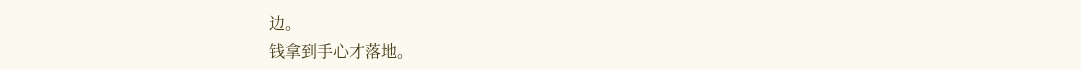边。
钱拿到手心才落地。